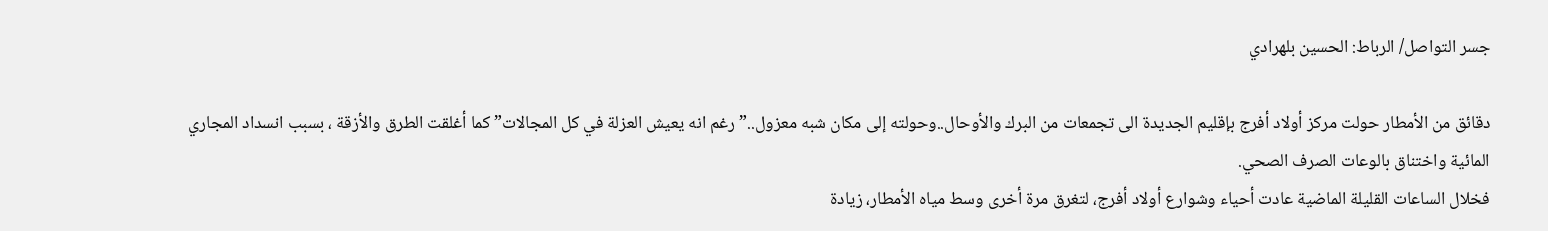جسر التواصل/ الرباط: الحسين بلهرادي

دقائق من الأمطار حولت مركز أولاد أفرج بإقليم الجديدة الى تجمعات من البرك والأوحال..وحولته إلى مكان شبه معزول..”رغم انه يعيش العزلة في كل المجالات” كما أغلقت الطرق والأزقة ، بسبب انسداد المجاري المائية واختناق بالوعات الصرف الصحي.
فخلال الساعات القليلة الماضية عادت أحياء وشوارع أولاد أفرج، لتغرق مرة أخرى وسط مياه الأمطار، زيادة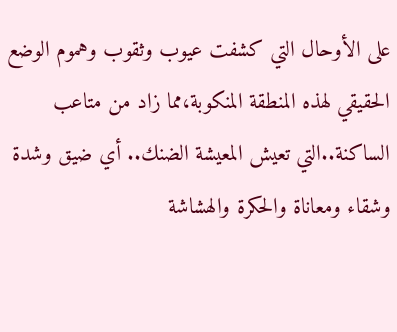على الأوحال التي كشفت عيوب وثقوب وهموم الوضع الحقيقي لهذه المنطقة المنكوبة،مما زاد من متاعب الساكنة..التي تعيش المعيشة الضنك.. أي ضيق وشدة وشقاء ومعاناة والحكرة والهشاشة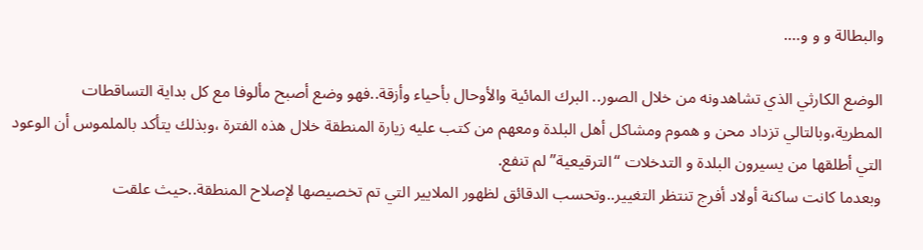والبطالة و و و….

الوضع الكارثي الذي تشاهدونه من خلال الصور.. البرك المائية والأوحال بأحياء وأزقة..فهو وضع أصبح مألوفا مع كل بداية التساقطات المطرية،وبالتالي تزداد محن و هموم ومشاكل أهل البلدة ومعهم من كتب عليه زيارة المنطقة خلال هذه الفترة ،وبذلك يتأكد بالملموس أن الوعود التي أطلقها من يسيرون البلدة و التدخلات “الترقيعية” لم تنفع.
وبعدما كانت ساكنة أولاد أفرج تنتظر التغيير..وتحسب الدقائق لظهور الملايير التي تم تخصيصها لإصلاح المنطقة..حيث علقت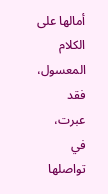أمالها على الكلام المعسول، فقد عبرت، في تواصلها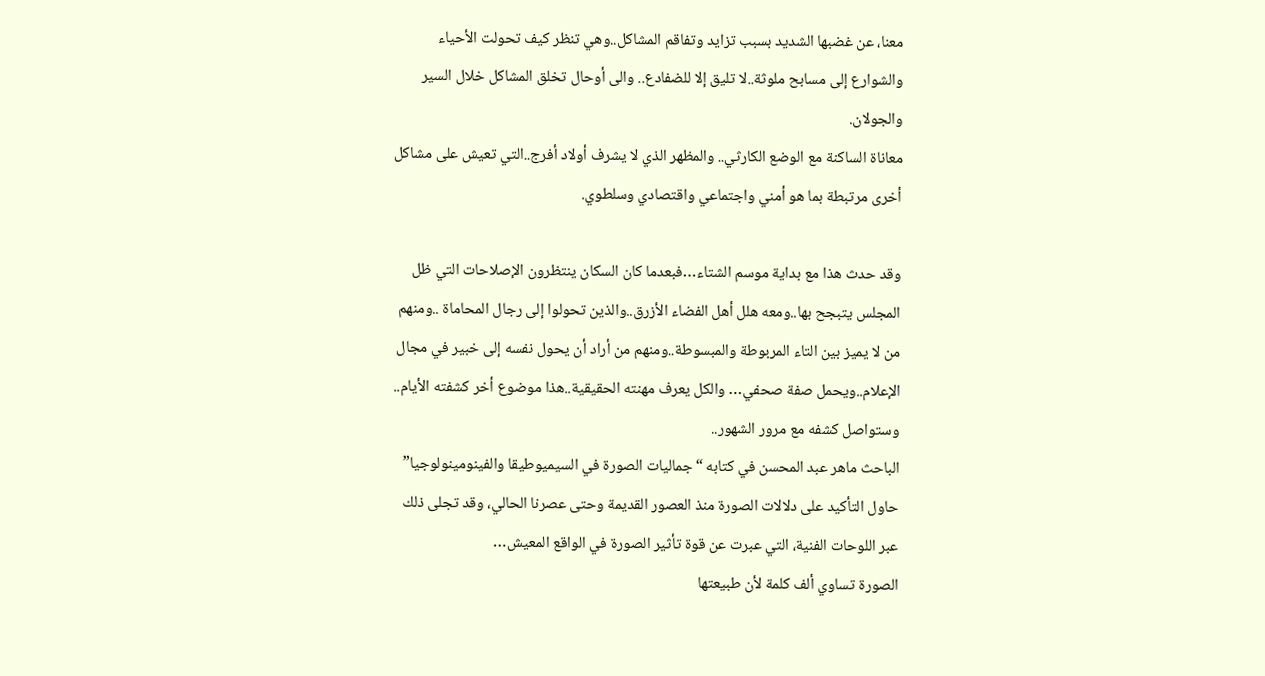معنا، عن غضبها الشديد بسبب تزايد وتفاقم المشاكل..وهي تنظر كيف تحولت الأحياء والشوارع إلى مسابح ملوثة..لا تليق إلا للضفادع.. والى أوحال تخلق المشاكل خلال السير والجولان.
معاناة الساكنة مع الوضع الكارثي.. والمظهر الذي لا يشرف أولاد أفرج..التي تعيش على مشاكل أخرى مرتبطة بما هو أمني واجتماعي واقتصادي وسلطوي.

وقد حدث هذا مع بداية موسم الشتاء…فبعدما كان السكان ينتظرون الإصلاحات التي ظل المجلس يتبجح بها..ومعه هلل أهل الفضاء الأزرق..والذين تحولوا إلى رجال المحاماة ..ومنهم من لا يميز بين التاء المربوطة والمبسوطة..ومنهم من أراد أن يحول نفسه إلى خبير في مجال الإعلام..ويحمل صفة صحفي… والكل يعرف مهنته الحقيقية..هذا موضوع أخر كشفته الأيام.. وستواصل كشفه مع مرور الشهور..
الباحث ماهر عبد المحسن في كتابه “جماليات الصورة في السيميوطيقا والفينومينولوجيا” حاول التأكيد على دلالات الصورة منذ العصور القديمة وحتى عصرنا الحالي، وقد تجلى ذلك عبر اللوحات الفنية، التي عبرت عن قوة تأثير الصورة في الواقع المعيش…
الصورة تساوي ألف كلمة لأن طبيعتها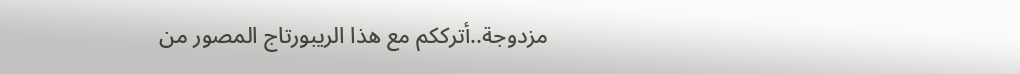مزدوجة..أترككم مع هذا الريبورتاج المصور من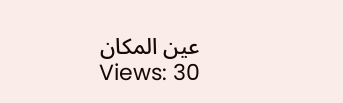عين المكان
Views: 30